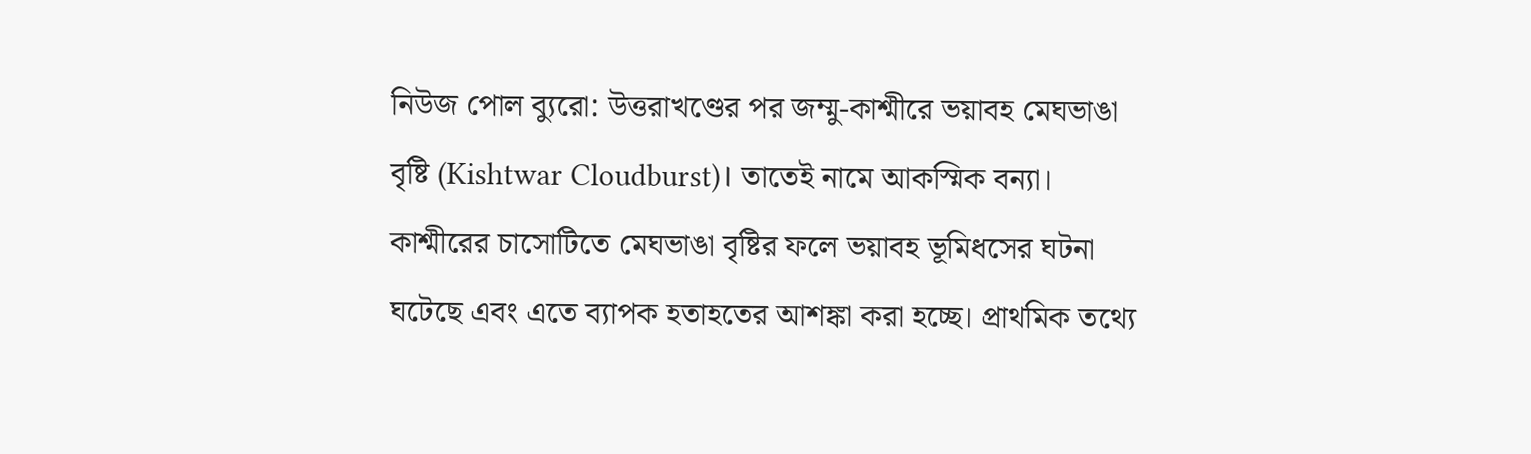নিউজ পোল ব্যুরো: উত্তরাখণ্ডের পর জম্মু-কাশ্মীরে ভয়াবহ মেঘভাঙা বৃষ্টি (Kishtwar Cloudburst)। তাতেই নামে আকস্মিক বন্যা। কাশ্মীরের চাসোটিতে মেঘভাঙা বৃষ্টির ফলে ভয়াবহ ভূমিধসের ঘটনা ঘটেছে এবং এতে ব্যাপক হতাহতের আশঙ্কা করা হচ্ছে। প্রাথমিক তথ্যে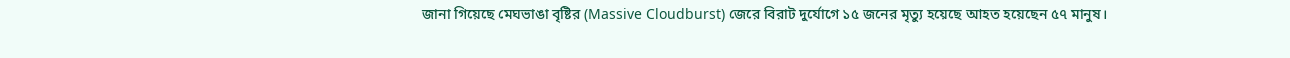জানা গিয়েছে মেঘভাঙা বৃষ্টির (Massive Cloudburst) জেরে বিরাট দুর্যোগে ১৫ জনের মৃত্যু হয়েছে আহত হয়েছেন ৫৭ মানুষ।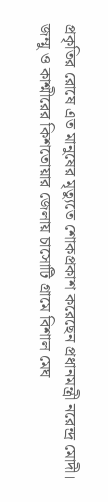প্রকৃতির রোষে এত মানুষের মৃত্যুতে শোকপ্রকাশ করেছেন প্রধানমন্ত্রী নরেন্দ্র মোদী।
জম্মু ও কাশ্মীরের কিশতোয়ার জেলায় চাসোটি গ্রামে বিশাল মেঘ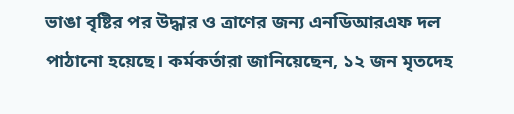ভাঙা বৃষ্টির পর উদ্ধার ও ত্রাণের জন্য এনডিআরএফ দল পাঠানো হয়েছে। কর্মকর্তারা জানিয়েছেন, ১২ জন মৃতদেহ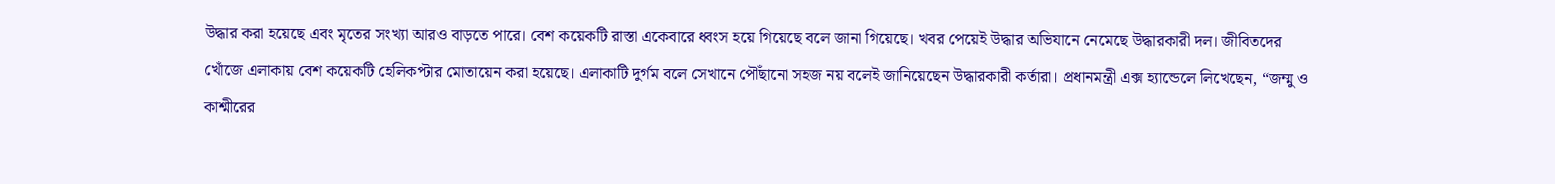উদ্ধার করা হয়েছে এবং মৃতের সংখ্যা আরও বাড়তে পারে। বেশ কয়েকটি রাস্তা একেবারে ধ্বংস হয়ে গিয়েছে বলে জানা গিয়েছে। খবর পেয়েই উদ্ধার অভিযানে নেমেছে উদ্ধারকারী দল। জীবিতদের খোঁজে এলাকায় বেশ কয়েকটি হেলিকপ্টার মোতায়েন করা হয়েছে। এলাকাটি দুর্গম বলে সেখানে পৌঁছানো সহজ নয় বলেই জানিয়েছেন উদ্ধারকারী কর্তারা। প্রধানমন্ত্রী এক্স হ্যান্ডেলে লিখেছেন, “জম্মু ও কাশ্মীরের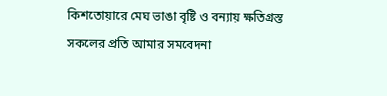কিশতোয়ারে মেঘ ভাঙা বৃষ্টি ও বন্যায় ক্ষতিগ্রস্ত সকলের প্রতি আমার সমবেদনা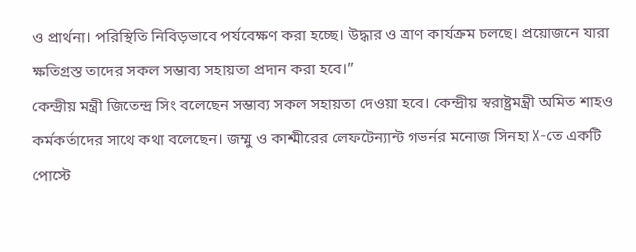ও প্রার্থনা। পরিস্থিতি নিবিড়ভাবে পর্যবেক্ষণ করা হচ্ছে। উদ্ধার ও ত্রাণ কার্যক্রম চলছে। প্রয়োজনে যারা ক্ষতিগ্রস্ত তাদের সকল সম্ভাব্য সহায়তা প্রদান করা হবে।”
কেন্দ্রীয় মন্ত্রী জিতেন্দ্র সিং বলেছেন সম্ভাব্য সকল সহায়তা দেওয়া হবে। কেন্দ্রীয় স্বরাষ্ট্রমন্ত্রী অমিত শাহও কর্মকর্তাদের সাথে কথা বলেছেন। জম্মু ও কাশ্মীরের লেফটেন্যান্ট গভর্নর মনোজ সিনহা X-তে একটি পোস্টে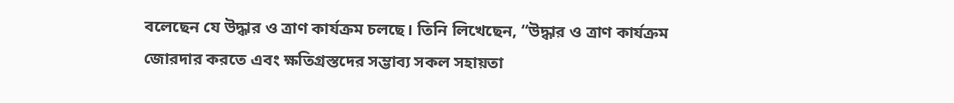বলেছেন যে উদ্ধার ও ত্রাণ কার্যক্রম চলছে। তিনি লিখেছেন, “উদ্ধার ও ত্রাণ কার্যক্রম জোরদার করতে এবং ক্ষতিগ্রস্তদের সম্ভাব্য সকল সহায়তা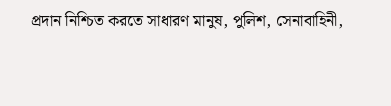প্রদান নিশ্চিত করতে সাধারণ মানুষ, পুলিশ, সেনাবাহিনী,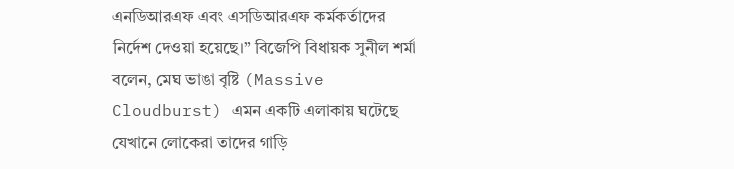এনডিআরএফ এবং এসডিআরএফ কর্মকর্তাদের নির্দেশ দেওয়া হয়েছে।” বিজেপি বিধায়ক সুনীল শর্মা বলেন, মেঘ ভাঙা বৃষ্টি (Massive Cloudburst) এমন একটি এলাকায় ঘটেছে যেখানে লোকেরা তাদের গাড়ি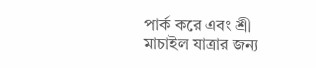পার্ক করে এবং শ্রী মাচাইল যাত্রার জন্য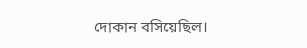দোকান বসিয়েছিল।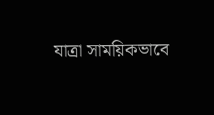যাত্রা সাময়িকভাবে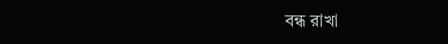বন্ধ রাখা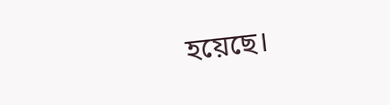হয়েছে।